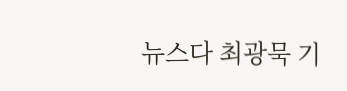뉴스다 최광묵 기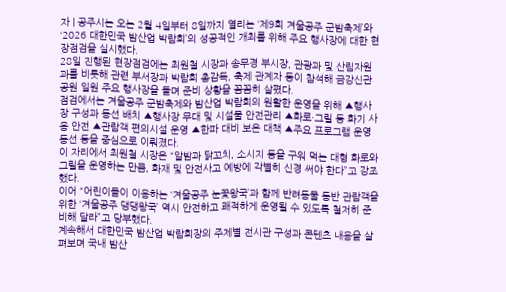자 | 공주시는 오는 2월 4일부터 8일까지 열리는 ‘제9회 겨울공주 군밤축제’와 ‘2026 대한민국 밤산업 박람회’의 성공적인 개최를 위해 주요 행사장에 대한 현장점검을 실시했다.
28일 진행된 현장점검에는 최원철 시장과 송무경 부시장, 관광과 및 산림자원과를 비롯해 관련 부서장과 박람회 총감독, 축제 관계자 등이 참석해 금강신관공원 일원 주요 행사장을 돌며 준비 상황을 꼼꼼히 살폈다.
점검에서는 겨울공주 군밤축제와 밤산업 박람회의 원활한 운영을 위해 ▲행사장 구성과 동선 배치 ▲행사장 무대 및 시설물 안전관리 ▲화로·그릴 등 화기 사용 안전 ▲관람객 편의시설 운영 ▲한파 대비 보온 대책 ▲주요 프로그램 운영 동선 등을 중심으로 이뤄졌다.
이 자리에서 최원철 시장은 “알밤과 닭꼬치, 소시지 등을 구워 먹는 대형 화로와 그릴을 운영하는 만큼, 화재 및 안전사고 예방에 각별히 신경 써야 한다”고 강조했다.
이어 “어린이들이 이용하는 ‘겨울공주 눈꽃왕국’과 함께 반려동물 동반 관람객을 위한 ‘겨울공주 댕댕왕국’ 역시 안전하고 쾌적하게 운영될 수 있도록 철저히 준비해 달라”고 당부했다.
계속해서 대한민국 밤산업 박람회장의 주제별 전시관 구성과 콘텐츠 내용을 살펴보며 국내 밤산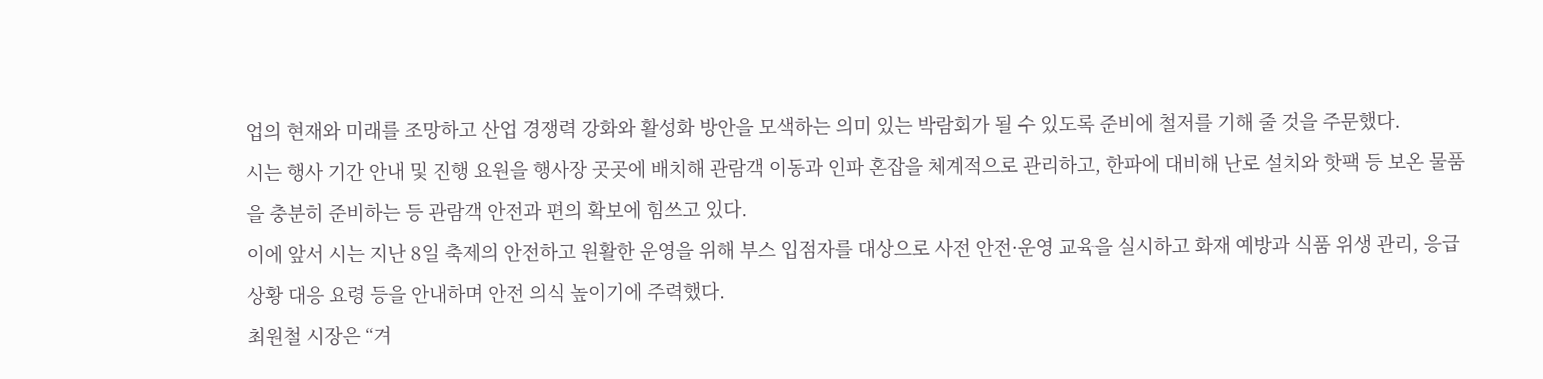업의 현재와 미래를 조망하고 산업 경쟁력 강화와 활성화 방안을 모색하는 의미 있는 박람회가 될 수 있도록 준비에 철저를 기해 줄 것을 주문했다.
시는 행사 기간 안내 및 진행 요원을 행사장 곳곳에 배치해 관람객 이동과 인파 혼잡을 체계적으로 관리하고, 한파에 대비해 난로 설치와 핫팩 등 보온 물품을 충분히 준비하는 등 관람객 안전과 편의 확보에 힘쓰고 있다.
이에 앞서 시는 지난 8일 축제의 안전하고 원활한 운영을 위해 부스 입점자를 대상으로 사전 안전·운영 교육을 실시하고 화재 예방과 식품 위생 관리, 응급상황 대응 요령 등을 안내하며 안전 의식 높이기에 주력했다.
최원철 시장은 “겨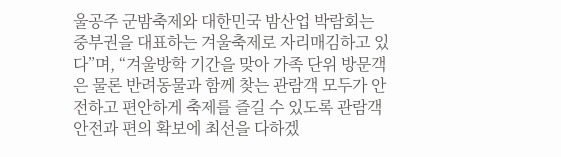울공주 군밤축제와 대한민국 밤산업 박람회는 중부권을 대표하는 겨울축제로 자리매김하고 있다”며, “겨울방학 기간을 맞아 가족 단위 방문객은 물론 반려동물과 함께 찾는 관람객 모두가 안전하고 편안하게 축제를 즐길 수 있도록 관람객 안전과 편의 확보에 최선을 다하겠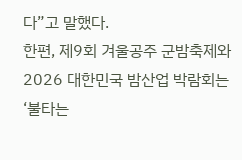다”고 말했다.
한편, 제9회 겨울공주 군밤축제와 2026 대한민국 밤산업 박람회는 ‘불타는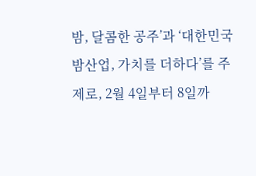밤, 달콤한 공주’과 ‘대한민국 밤산업, 가치를 더하다’를 주제로, 2월 4일부터 8일까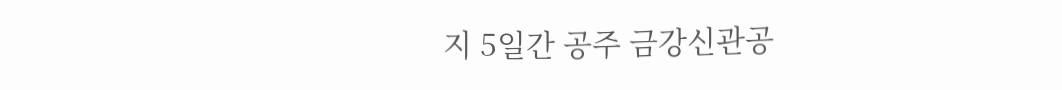지 5일간 공주 금강신관공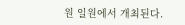원 일원에서 개최된다.